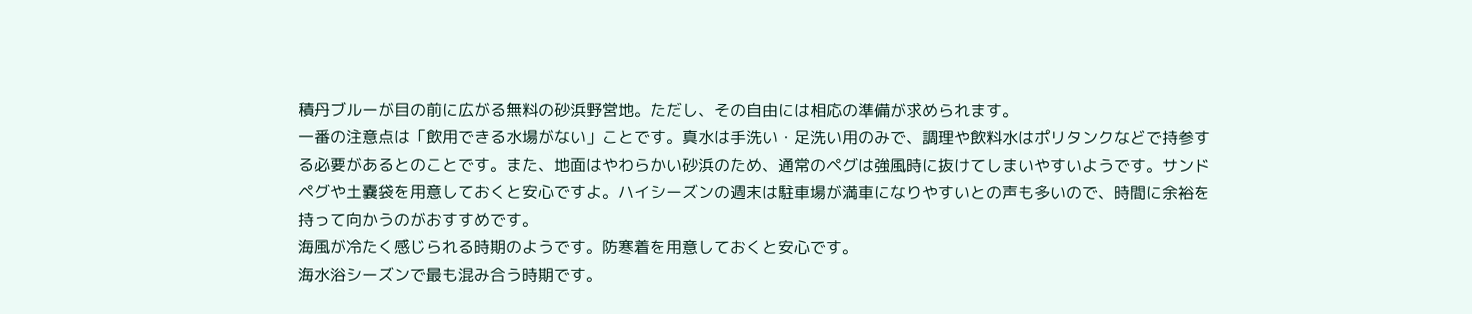積丹ブルーが目の前に広がる無料の砂浜野営地。ただし、その自由には相応の準備が求められます。
一番の注意点は「飲用できる水場がない」ことです。真水は手洗い・足洗い用のみで、調理や飲料水はポリタンクなどで持参する必要があるとのことです。また、地面はやわらかい砂浜のため、通常のペグは強風時に抜けてしまいやすいようです。サンドペグや土嚢袋を用意しておくと安心ですよ。ハイシーズンの週末は駐車場が満車になりやすいとの声も多いので、時間に余裕を持って向かうのがおすすめです。
海風が冷たく感じられる時期のようです。防寒着を用意しておくと安心です。
海水浴シーズンで最も混み合う時期です。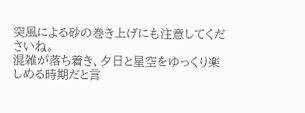突風による砂の巻き上げにも注意してくださいね。
混雑が落ち着き、夕日と星空をゆっくり楽しめる時期だと言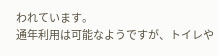われています。
通年利用は可能なようですが、トイレや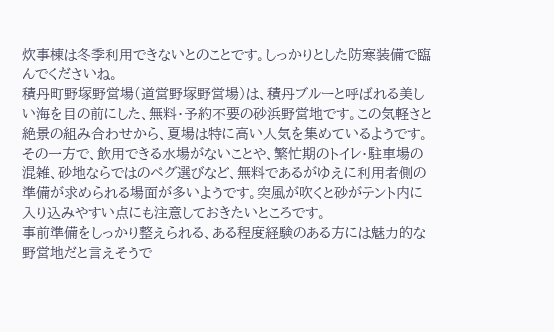炊事棟は冬季利用できないとのことです。しっかりとした防寒装備で臨んでくださいね。
積丹町野塚野営場(道営野塚野営場)は、積丹ブルーと呼ばれる美しい海を目の前にした、無料・予約不要の砂浜野営地です。この気軽さと絶景の組み合わせから、夏場は特に高い人気を集めているようです。
その一方で、飲用できる水場がないことや、繁忙期のトイレ・駐車場の混雑、砂地ならではのペグ選びなど、無料であるがゆえに利用者側の準備が求められる場面が多いようです。突風が吹くと砂がテント内に入り込みやすい点にも注意しておきたいところです。
事前準備をしっかり整えられる、ある程度経験のある方には魅力的な野営地だと言えそうで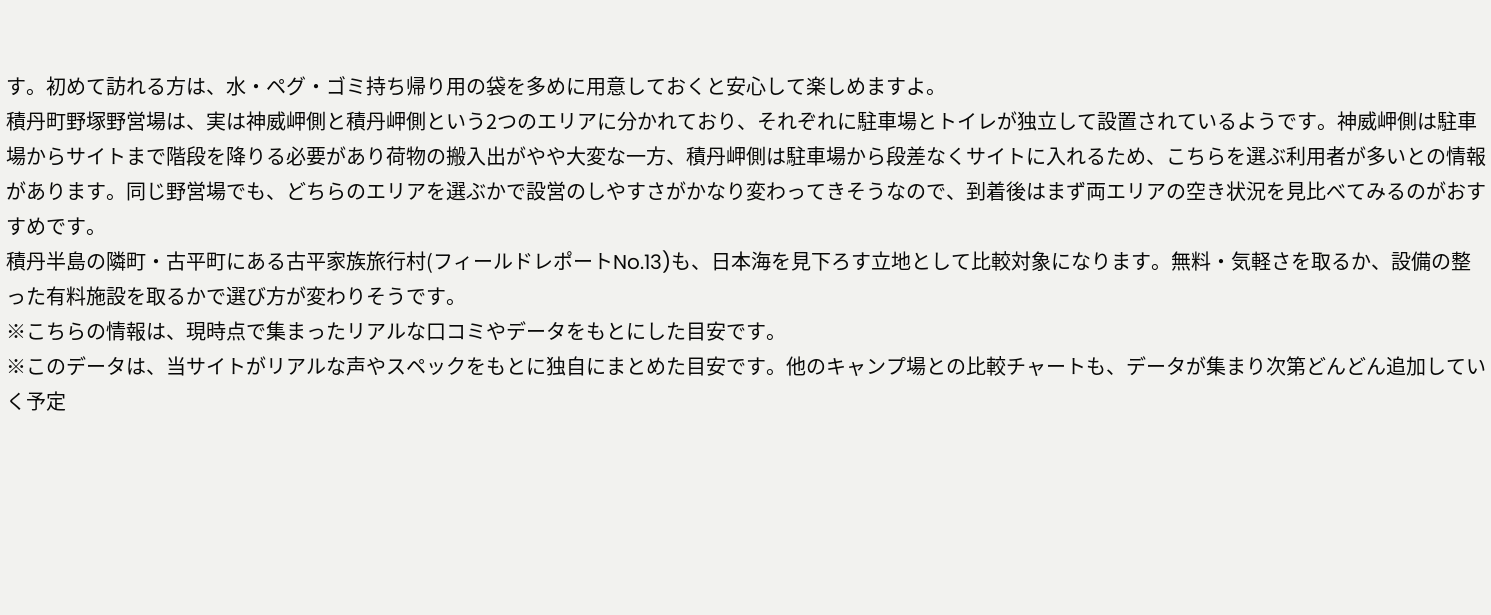す。初めて訪れる方は、水・ペグ・ゴミ持ち帰り用の袋を多めに用意しておくと安心して楽しめますよ。
積丹町野塚野営場は、実は神威岬側と積丹岬側という2つのエリアに分かれており、それぞれに駐車場とトイレが独立して設置されているようです。神威岬側は駐車場からサイトまで階段を降りる必要があり荷物の搬入出がやや大変な一方、積丹岬側は駐車場から段差なくサイトに入れるため、こちらを選ぶ利用者が多いとの情報があります。同じ野営場でも、どちらのエリアを選ぶかで設営のしやすさがかなり変わってきそうなので、到着後はまず両エリアの空き状況を見比べてみるのがおすすめです。
積丹半島の隣町・古平町にある古平家族旅行村(フィールドレポートNo.13)も、日本海を見下ろす立地として比較対象になります。無料・気軽さを取るか、設備の整った有料施設を取るかで選び方が変わりそうです。
※こちらの情報は、現時点で集まったリアルな口コミやデータをもとにした目安です。
※このデータは、当サイトがリアルな声やスペックをもとに独自にまとめた目安です。他のキャンプ場との比較チャートも、データが集まり次第どんどん追加していく予定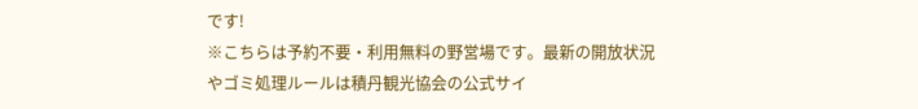です!
※こちらは予約不要・利用無料の野営場です。最新の開放状況やゴミ処理ルールは積丹観光協会の公式サイ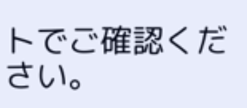トでご確認ください。